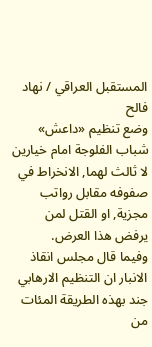المستقبل العراقي / نهاد فالح
وضع تنظيم «داعش» شباب الفلوجة امام خيارين لا ثالث لهما, الانخراط في صفوفه مقابل رواتب مجزية, او القتل لمن يرفض هذا العرض.
وفيما قال مجلس انقاذ الانبار ان التنظيم الارهابي جند بهذه الطريقة المئات من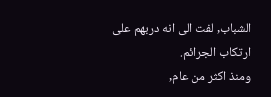الشباب, لفت الى انه دربهم على ارتكاب الجرائم.
ومنذ اكثر من عام,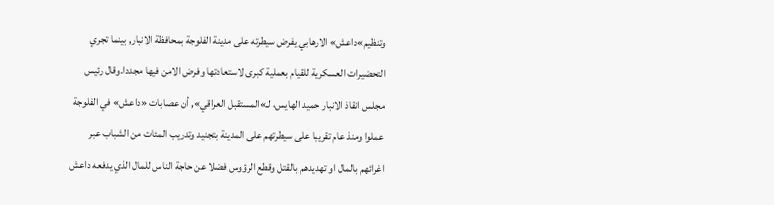وتنظيم»داعش» الارهابي يفرض سيطرته على مدينة الفلوجة بمحافظة الانبار, بينما تجري التحضيرات العسكرية للقيام بعملية كبرى لاستعادتها وفرض الامن فيها مجددا.وقال رئيس مجلس انقاذ الانبار حميد الهايس، لـ»المستقبل العراقي», أن عصابات «داعش» في الفلوجة عملوا ومنذ عام تقريبا على سيطرتهم على المدينة بتجنيد وتدريب المئات من الشباب عبر اغرائهم بالمال او تهديدهم بالقتل وقطع الرؤوس فضلا عن حاجة الناس للمال الذي يدفعه داعش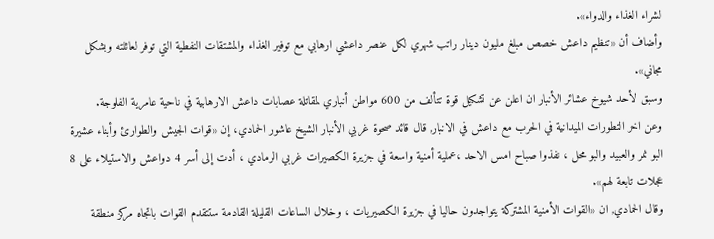لشراء الغذاء والدواء».
وأضاف أن «تنظيم داعش خصص مبلغ مليون دينار راتب شهري لكل عنصر داعشي ارهابي مع توفير الغذاء والمشتقات النفطية التي توفر لعائلته وبشكل مجاني».
وسبق لأحد شيوخ عشائر الأنبار ان اعلن عن تشكيل قوة تتألف من 600 مواطن أنباري لمقاتلة عصابات داعش الارهابية في ناحية عامرية الفلوجة.
وعن اخر التطورات الميدانية في الحرب مع داعش في الانبار, قال قائد صحوة غربي الأنبار الشيخ عاشور الحمادي، إن «قوات الجيش والطوارئ وأبناء عشيرة البو نمر والعبيد والبو محل ، نفذوا صباح امس الاحد ،عملية أمنية واسعة في جزيرة الكصيرات غربي الرمادي ، أدت إلى أسر 4 دواعش والاستيلاء على 8 عجلات تابعة لهم».
وقال الحمادي, ان «القوات الأمنية المشتركة يتواجدون حاليا في جزيرة الكصيريات ، وخلال الساعات القليلة القادمة ستتقدم القوات باتجاه مركز منطقة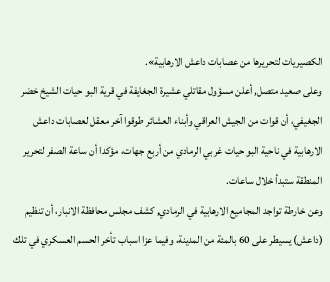الكصيريات لتحريرها من عصابات داعش الارهابية».
وعلى صعيد متصل, أعلن مسؤول مقاتلي عشيرة الجغايفة في قرية البو حيات الشيخ خضر الجغيفي، أن قوات من الجيش العراقي وأبناء العشائر طوقوا آخر معقل لعصابات داعش الارهابية في ناحية البو حيات غربي الرمادي من أربع جهات، مؤكدا أن ساعة الصفر لتحرير المنطقة ستبدأ خلال ساعات.
وعن خارطة تواجد المجاميع الارهابية في الرمادي, كشف مجلس محافظة الانبار، أن تنظيم (داعش) يسيطر على 60 بالمئة من المدينة، وفيما عزا اسباب تأخر الحسم العسكري في تلك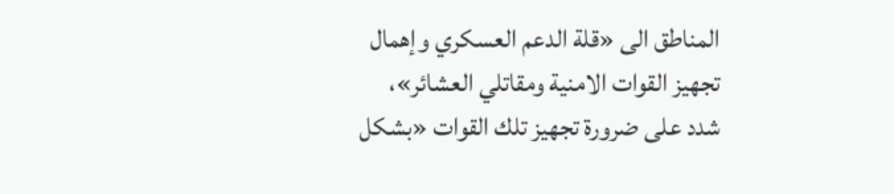المناطق الى «قلة الدعم العسكري وإهمال تجهيز القوات الامنية ومقاتلي العشائر»، شدد على ضرورة تجهيز تلك القوات «بشكل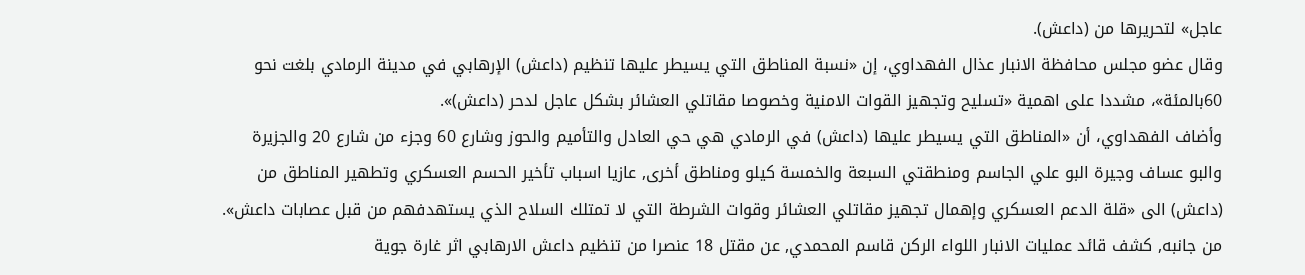عاجل» لتحريرها من (داعش).
وقال عضو مجلس محافظة الانبار عذال الفهداوي، إن «نسبة المناطق التي يسيطر عليها تنظيم (داعش) الإرهابي في مدينة الرمادي بلغت نحو 60بالمئة»، مشددا على اهمية «تسليح وتجهيز القوات الامنية وخصوصا مقاتلي العشائر بشكل عاجل لدحر (داعش)».
وأضاف الفهداوي، أن «المناطق التي يسيطر عليها (داعش) في الرمادي هي حي العادل والتأميم والحوز وشارع 60 وجزء من شارع 20 والجزيرة والبو عساف وجيرة البو علي الجاسم ومنطقتي السبعة والخمسة كيلو ومناطق أخرى, عازيا اسباب تأخير الحسم العسكري وتطهير المناطق من (داعش) الى «قلة الدعم العسكري وإهمال تجهيز مقاتلي العشائر وقوات الشرطة التي لا تمتلك السلاح الذي يستهدفهم من قبل عصابات داعش».
من جانبه, كشف قائد عمليات الانبار اللواء الركن قاسم المحمدي, عن مقتل 18 عنصرا من تنظيم داعش الارهابي اثر غارة جوية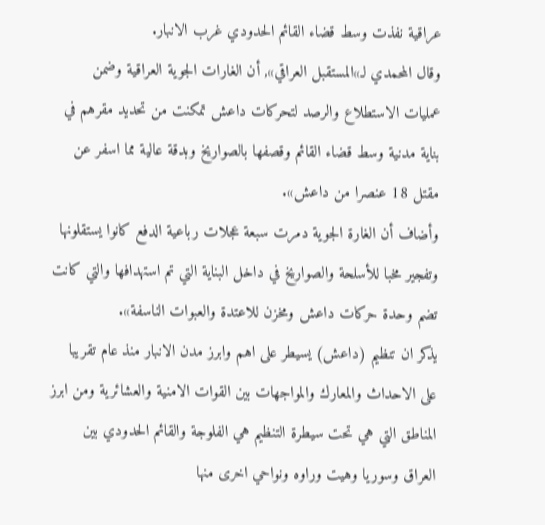عراقية نفذت وسط قضاء القائم الحدودي غرب الانبار.
وقال المحمدي لـ»المستقبل العراقي», أن الغارات الجوية العراقية وضمن عمليات الاستطلاع والرصد لتحركات داعش تمكنت من تحديد مقرهم في بناية مدنية وسط قضاء القائم وقصفها بالصواريخ وبدقة عالية مما اسفر عن مقتل 18 عنصرا من داعش».
وأضاف أن الغارة الجوية دمرت سبعة عجلات رباعية الدفع كانوا يستقلونها وتفجير مخبا للأسلحة والصواريخ في داخل البناية التي تم استهدافها والتي كانت تضم وحدة حركات داعش ومخزن للاعتدة والعبوات الناسفة».
يذكر ان تنظيم (داعش) يسيطر على اهم وابرز مدن الانبار منذ عام تقريبا على الاحداث والمعارك والمواجهات بين القوات الامنية والعشائرية ومن ابرز المناطق التي هي تحت سيطرة التنظيم هي الفلوجة والقائم الحدودي بين العراق وسوريا وهيت وراوه ونواحي اخرى منها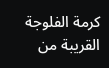كرمة الفلوجة القريبة من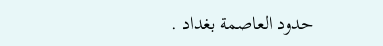حدود العاصمة بغداد .